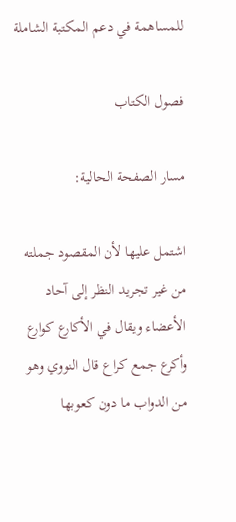للمساهمة في دعم المكتبة الشاملة

فصول الكتاب

مسار الصفحة الحالية:

اشتمل عليها لأن المقصود جملته من غير تجريد النظر إلى آحاد الأعضاء ويقال في الأكارع كوارع وأكرع جمع كراع قال النووي وهو من الدواب ما دون كعوبها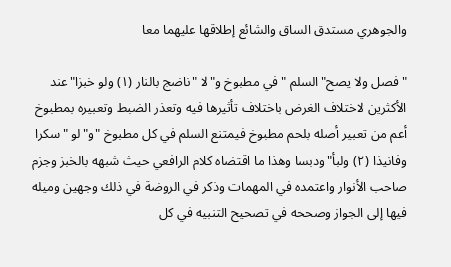والجوهري مستدق الساق والشائع إطلاقها عليهما معا

"فصل ولا يصح"السلم "في مطبوخ و"لا "ناضج بالنار (١) ولو خبزا"عند الأكثرين لاختلاف الغرض باختلاف تأثيرها فيه وتعذر الضبط وتعبيره بمطبوخ أعم من تعبير أصله بلحم مطبوخ فيمتنع السلم في كل مطبوخ "و"لو "سكرا وفانيذا (٢) ولبأ"ودبسا وهذا ما اقتضاه كلام الرافعي حيث شبهه بالخبز وجزم صاحب الأنوار واعتمده في المهمات وذكر في الروضة في ذلك وجهين وميله فيها إلى الجواز وصححه في تصحيح التنبيه في كل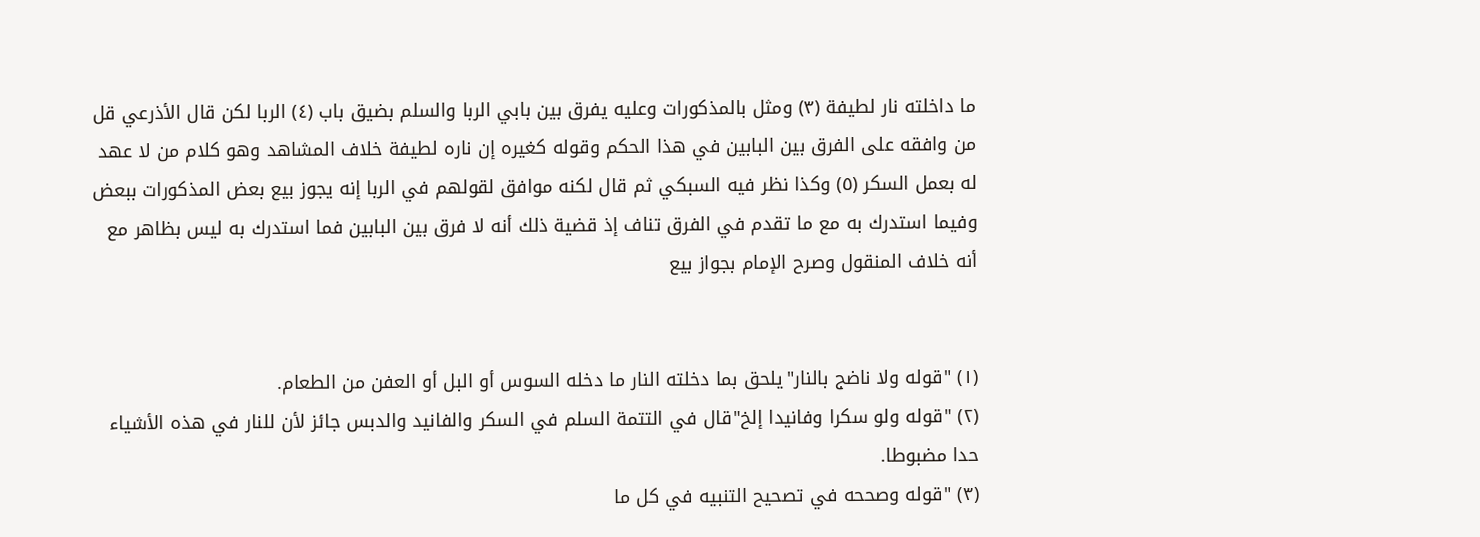ما داخلته نار لطيفة (٣) ومثل بالمذكورات وعليه يفرق بين بابي الربا والسلم بضيق باب (٤) الربا لكن قال الأذرعي قل من وافقه على الفرق بين البابين في هذا الحكم وقوله كغيره إن ناره لطيفة خلاف المشاهد وهو كلام من لا عهد له بعمل السكر (٥) وكذا نظر فيه السبكي ثم قال لكنه موافق لقولهم في الربا إنه يجوز بيع بعض المذكورات ببعض وفيما استدرك به مع ما تقدم في الفرق تناف إذ قضية ذلك أنه لا فرق بين البابين فما استدرك به ليس بظاهر مع أنه خلاف المنقول وصرح الإمام بجواز بيع


(١) "قوله ولا ناضج بالنار"يلحق بما دخلته النار ما دخله السوس أو البل أو العفن من الطعام.
(٢) "قوله ولو سكرا وفانيدا إلخ"قال في التتمة السلم في السكر والفانيد والدبس جائز لأن للنار في هذه الأشياء حدا مضبوطا.
(٣) "قوله وصححه في تصحيح التنبيه في كل ما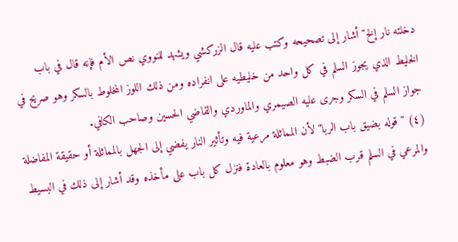دخلته نار إلخ"أشار إلى تصحيحه وكتب عليه قال الزركشي ويشهد للنووي نص الأم فإنه قال في باب الخليط الذي يجوز السلم في كل واحد من خليطيه على انفراده ومن ذلك اللوز المخلوط بالسكر وهو صريح في جواز السلم في السكر وجرى عليه الصيمري والماوردي والقاضي الحسين وصاحب الكافي.
(٤) "قوله بضيق باب الربا"لأن المماثلة مرعية فيه وتأثير النار يفضي إلى الجهل بالمماثلة أو حقيقة المفاضلة والمرعي في السلم قرب الضبط وهو معلوم بالعادة فنزل كل باب على مأخذه وقد أشار إلى ذلك في البسيط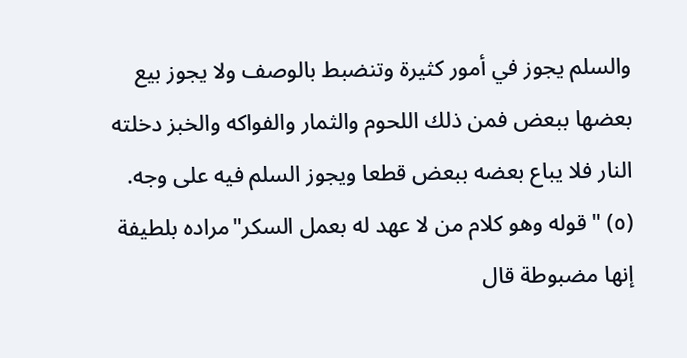والسلم يجوز في أمور كثيرة وتنضبط بالوصف ولا يجوز بيع بعضها ببعض فمن ذلك اللحوم والثمار والفواكه والخبز دخلته النار فلا يباع بعضه ببعض قطعا ويجوز السلم فيه على وجه.
(٥) "قوله وهو كلام من لا عهد له بعمل السكر"مراده بلطيفة إنها مضبوطة قال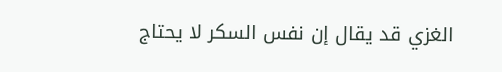الغزي قد يقال إن نفس السكر لا يحتاج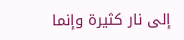إلى نار كثيرة وإنما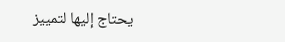يحتاج إليها لتمييز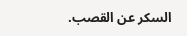السكر عن القصب.